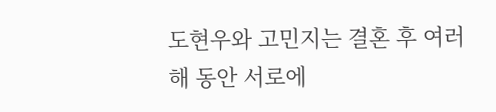도현우와 고민지는 결혼 후 여러 해 동안 서로에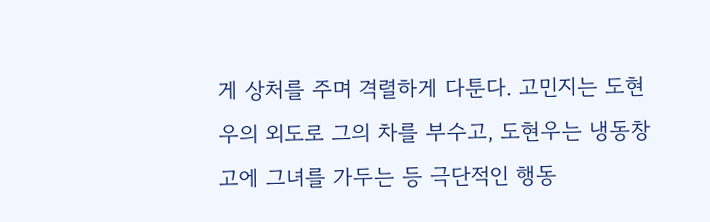게 상처를 주며 격렬하게 다툰다. 고민지는 도현우의 외도로 그의 차를 부수고, 도현우는 냉동창고에 그녀를 가두는 등 극단적인 행동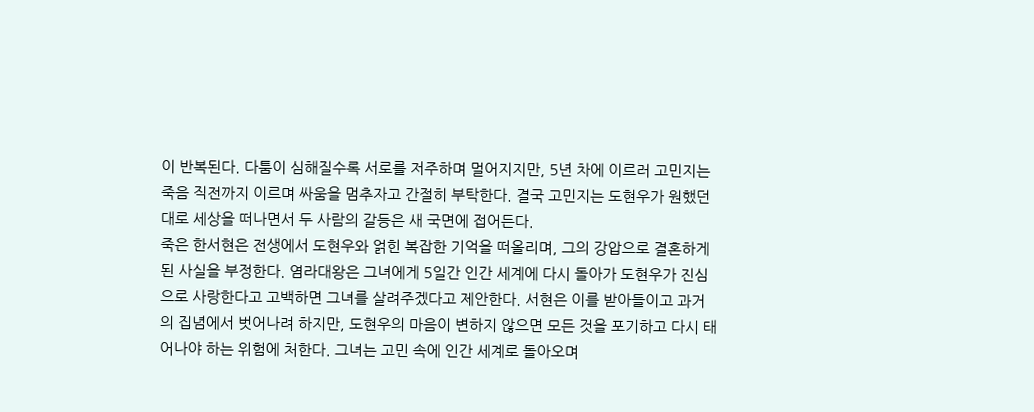이 반복된다. 다툼이 심해질수록 서로를 저주하며 멀어지지만, 5년 차에 이르러 고민지는 죽음 직전까지 이르며 싸움을 멈추자고 간절히 부탁한다. 결국 고민지는 도현우가 원했던 대로 세상을 떠나면서 두 사람의 갈등은 새 국면에 접어든다.
죽은 한서현은 전생에서 도현우와 얽힌 복잡한 기억을 떠올리며, 그의 강압으로 결혼하게 된 사실을 부정한다. 염라대왕은 그녀에게 5일간 인간 세계에 다시 돌아가 도현우가 진심으로 사랑한다고 고백하면 그녀를 살려주겠다고 제안한다. 서현은 이를 받아들이고 과거의 집념에서 벗어나려 하지만, 도현우의 마음이 변하지 않으면 모든 것을 포기하고 다시 태어나야 하는 위험에 처한다. 그녀는 고민 속에 인간 세계로 돌아오며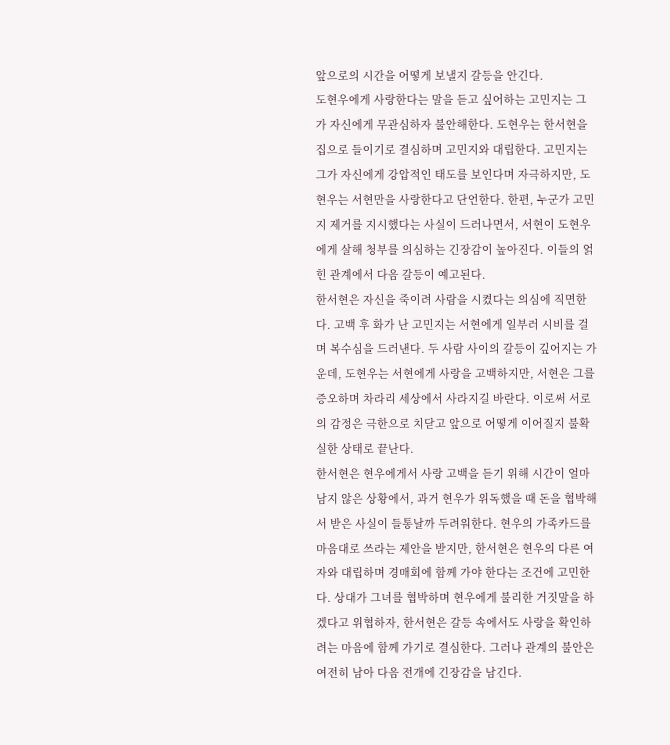앞으로의 시간을 어떻게 보낼지 갈등을 안긴다.
도현우에게 사랑한다는 말을 듣고 싶어하는 고민지는 그가 자신에게 무관심하자 불안해한다. 도현우는 한서현을 집으로 들이기로 결심하며 고민지와 대립한다. 고민지는 그가 자신에게 강압적인 태도를 보인다며 자극하지만, 도현우는 서현만을 사랑한다고 단언한다. 한편, 누군가 고민지 제거를 지시했다는 사실이 드러나면서, 서현이 도현우에게 살해 청부를 의심하는 긴장감이 높아진다. 이들의 얽힌 관계에서 다음 갈등이 예고된다.
한서현은 자신을 죽이려 사람을 시켰다는 의심에 직면한다. 고백 후 화가 난 고민지는 서현에게 일부러 시비를 걸며 복수심을 드러낸다. 두 사람 사이의 갈등이 깊어지는 가운데, 도현우는 서현에게 사랑을 고백하지만, 서현은 그를 증오하며 차라리 세상에서 사라지길 바란다. 이로써 서로의 감정은 극한으로 치닫고 앞으로 어떻게 이어질지 불확실한 상태로 끝난다.
한서현은 현우에게서 사랑 고백을 듣기 위해 시간이 얼마 남지 않은 상황에서, 과거 현우가 위독했을 때 돈을 협박해서 받은 사실이 들통날까 두려워한다. 현우의 가족카드를 마음대로 쓰라는 제안을 받지만, 한서현은 현우의 다른 여자와 대립하며 경매회에 함께 가야 한다는 조건에 고민한다. 상대가 그녀를 협박하며 현우에게 불리한 거짓말을 하겠다고 위협하자, 한서현은 갈등 속에서도 사랑을 확인하려는 마음에 함께 가기로 결심한다. 그러나 관계의 불안은 여전히 남아 다음 전개에 긴장감을 남긴다.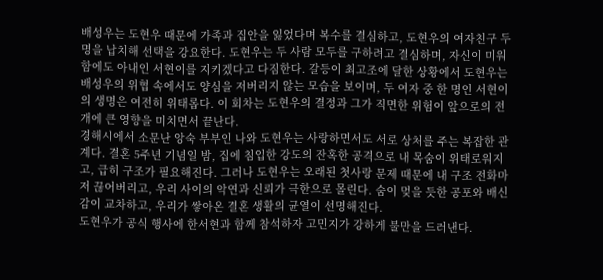배성우는 도현우 때문에 가족과 집안을 잃었다며 복수를 결심하고, 도현우의 여자친구 두 명을 납치해 선택을 강요한다. 도현우는 두 사람 모두를 구하려고 결심하며, 자신이 미워함에도 아내인 서현이를 지키겠다고 다짐한다. 갈등이 최고조에 달한 상황에서 도현우는 배성우의 위협 속에서도 양심을 저버리지 않는 모습을 보이며, 두 여자 중 한 명인 서현이의 생명은 여전히 위태롭다. 이 회차는 도현우의 결정과 그가 직면한 위험이 앞으로의 전개에 큰 영향을 미치면서 끝난다.
경해시에서 소문난 앙숙 부부인 나와 도현우는 사랑하면서도 서로 상처를 주는 복잡한 관계다. 결혼 5주년 기념일 밤, 집에 침입한 강도의 잔혹한 공격으로 내 목숨이 위태로워지고, 급히 구조가 필요해진다. 그러나 도현우는 오래된 첫사랑 문제 때문에 내 구조 전화마저 끊어버리고, 우리 사이의 악연과 신뢰가 극한으로 몰린다. 숨이 멎을 듯한 공포와 배신감이 교차하고, 우리가 쌓아온 결혼 생활의 균열이 선명해진다.
도현우가 공식 행사에 한서현과 함께 참석하자 고민지가 강하게 불만을 드러낸다.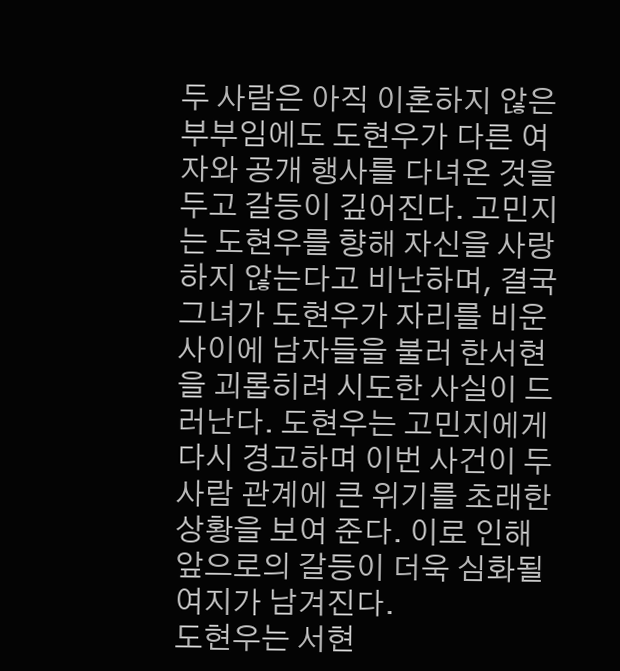두 사람은 아직 이혼하지 않은 부부임에도 도현우가 다른 여자와 공개 행사를 다녀온 것을 두고 갈등이 깊어진다. 고민지는 도현우를 향해 자신을 사랑하지 않는다고 비난하며, 결국 그녀가 도현우가 자리를 비운 사이에 남자들을 불러 한서현을 괴롭히려 시도한 사실이 드러난다. 도현우는 고민지에게 다시 경고하며 이번 사건이 두 사람 관계에 큰 위기를 초래한 상황을 보여 준다. 이로 인해 앞으로의 갈등이 더욱 심화될 여지가 남겨진다.
도현우는 서현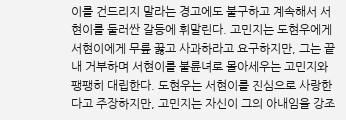이를 건드리지 말라는 경고에도 불구하고 계속해서 서현이를 둘러싼 갈등에 휘말린다. 고민지는 도현우에게 서현이에게 무릎 꿇고 사과하라고 요구하지만, 그는 끝내 거부하며 서현이를 불륜녀로 몰아세우는 고민지와 팽팽히 대립한다. 도현우는 서현이를 진심으로 사랑한다고 주장하지만, 고민지는 자신이 그의 아내임을 강조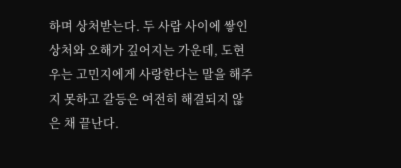하며 상처받는다. 두 사람 사이에 쌓인 상처와 오해가 깊어지는 가운데, 도현우는 고민지에게 사랑한다는 말을 해주지 못하고 갈등은 여전히 해결되지 않은 채 끝난다.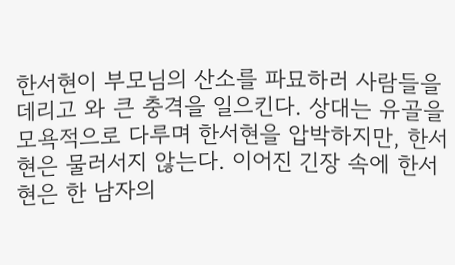한서현이 부모님의 산소를 파묘하러 사람들을 데리고 와 큰 충격을 일으킨다. 상대는 유골을 모욕적으로 다루며 한서현을 압박하지만, 한서현은 물러서지 않는다. 이어진 긴장 속에 한서현은 한 남자의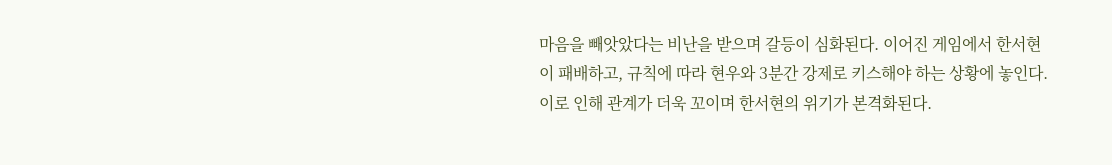마음을 빼앗았다는 비난을 받으며 갈등이 심화된다. 이어진 게임에서 한서현이 패배하고, 규칙에 따라 현우와 3분간 강제로 키스해야 하는 상황에 놓인다. 이로 인해 관계가 더욱 꼬이며 한서현의 위기가 본격화된다.